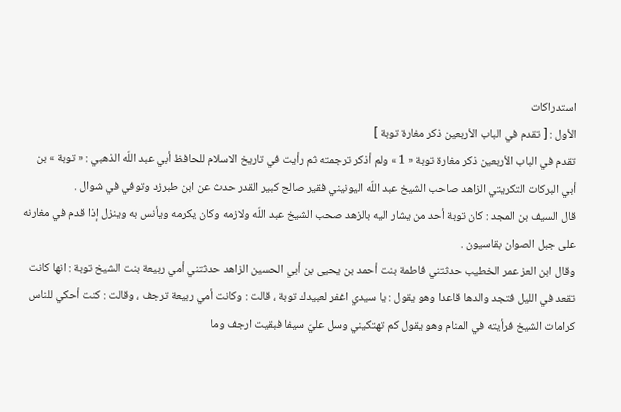استدراكات
الأول : [ تقدم في الباب الأربعين ذكر مغارة توبة ]
تقدم في الباب الأربعين ذكر مغارة توبة « 1 » ولم أذكر ترجمته ثم رأيت في تاريخ الاسلام للحافظ أبي عبد اللّه الذهبي : « توبة » بن أبي البركات التكريتي الزاهد صاحب الشيخ عبد اللّه اليونيني فقير صالح كبير القدر حدث عن ابن طبرزد وتوفي في شوال .
قال السيف بن المجد : كان توبة أحد من يشار اليه بالزهد صحب الشيخ عبد اللّه ولازمه وكان يكرمه ويأنس به وينزل إذا قدم في مغارنه على جبل الصوان بقاسيون .
وقال ابن العز عمر الخطيب حدثتني فاطمة بنت أحمد بن يحيى بن أبي الحسين الزاهد حدثتني أمي ربيعة بنت الشيخ توبة : انها كانت تقعد في الليل فتجد والدها قاعدا وهو يقول : يا سيدي اغفر لعبيدك توبة ، قالت : وكانت أمي ربيعة ترجف ، وقالت : كنت أحكي للناس كرامات الشيخ فرأيته في المنام وهو يقول كم تهتكيني وسل عليّ سيفا فبقيت ارجف وما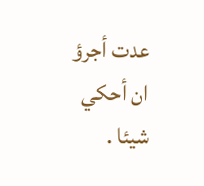عدت أجرؤ ان أحكي شيئا .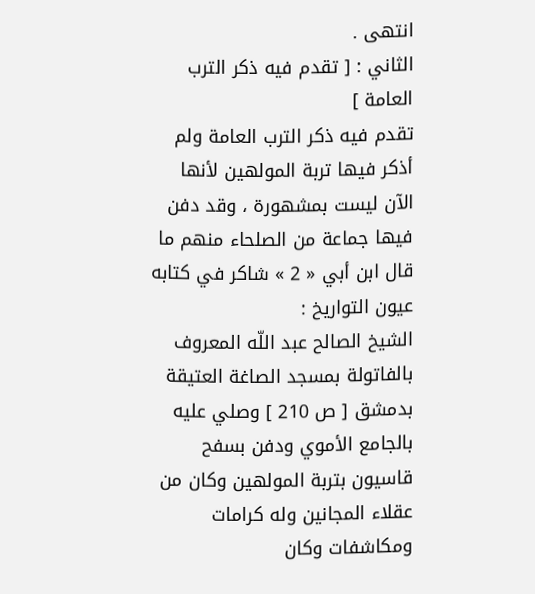انتهى .
الثاني : [ تقدم فيه ذكر الترب العامة ]
تقدم فيه ذكر الترب العامة ولم أذكر فيها تربة المولهين لأنها الآن ليست بمشهورة ، وقد دفن فيها جماعة من الصلحاء منهم ما قال ابن أبي « 2 » شاكر في كتابه عيون التواريخ :
الشيخ الصالح عبد اللّه المعروف بالفاتولة بمسجد الصاغة العتيقة بدمشق [ ص 210 ] وصلي عليه بالجامع الأموي ودفن بسفح قاسيون بتربة المولهين وكان من عقلاء المجانين وله كرامات ومكاشفات وكان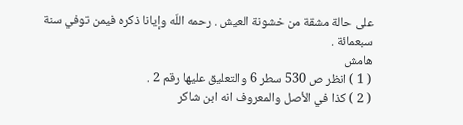على حالة مشقة من خشونة العيش . رحمه اللّه وإيانا ذكره فيمن توفي سنة سبعمائة .
هامش
( 1 ) انظر ص 530 سطر 6 والتعليق عليها رقم 2 .
( 2 ) كذا في الأصل والمعروف انه ابن شاكر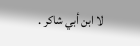لا ابن أبي شاكر .